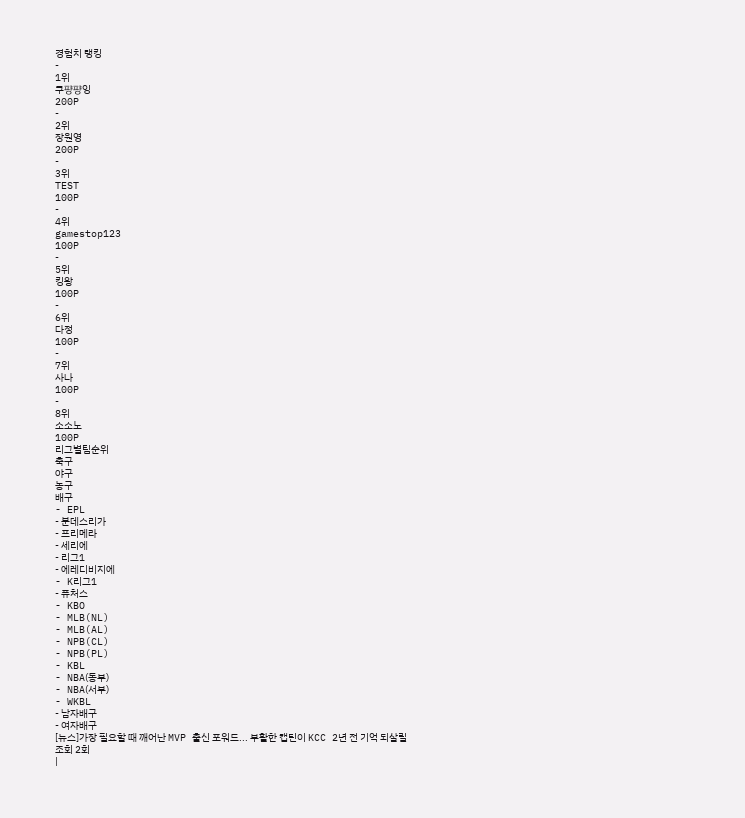경험치 랭킹
-
1위
쿠퍙퍙잉
200P
-
2위
장원영
200P
-
3위
TEST
100P
-
4위
gamestop123
100P
-
5위
킹왕
100P
-
6위
다정
100P
-
7위
사나
100P
-
8위
소소노
100P
리그별팀순위
축구
야구
농구
배구
- EPL
- 분데스리가
- 프리메라
- 세리에
- 리그1
- 에레디비지에
- K리그1
- 퓨처스
- KBO
- MLB(NL)
- MLB(AL)
- NPB(CL)
- NPB(PL)
- KBL
- NBA(동부)
- NBA(서부)
- WKBL
- 남자배구
- 여자배구
[뉴스]가장 필요할 때 깨어난 MVP 출신 포워드... 부활한 캡틴이 KCC 2년 전 기억 되살릴
조회 2회
|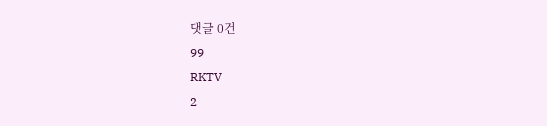댓글 0건
99
RKTV
2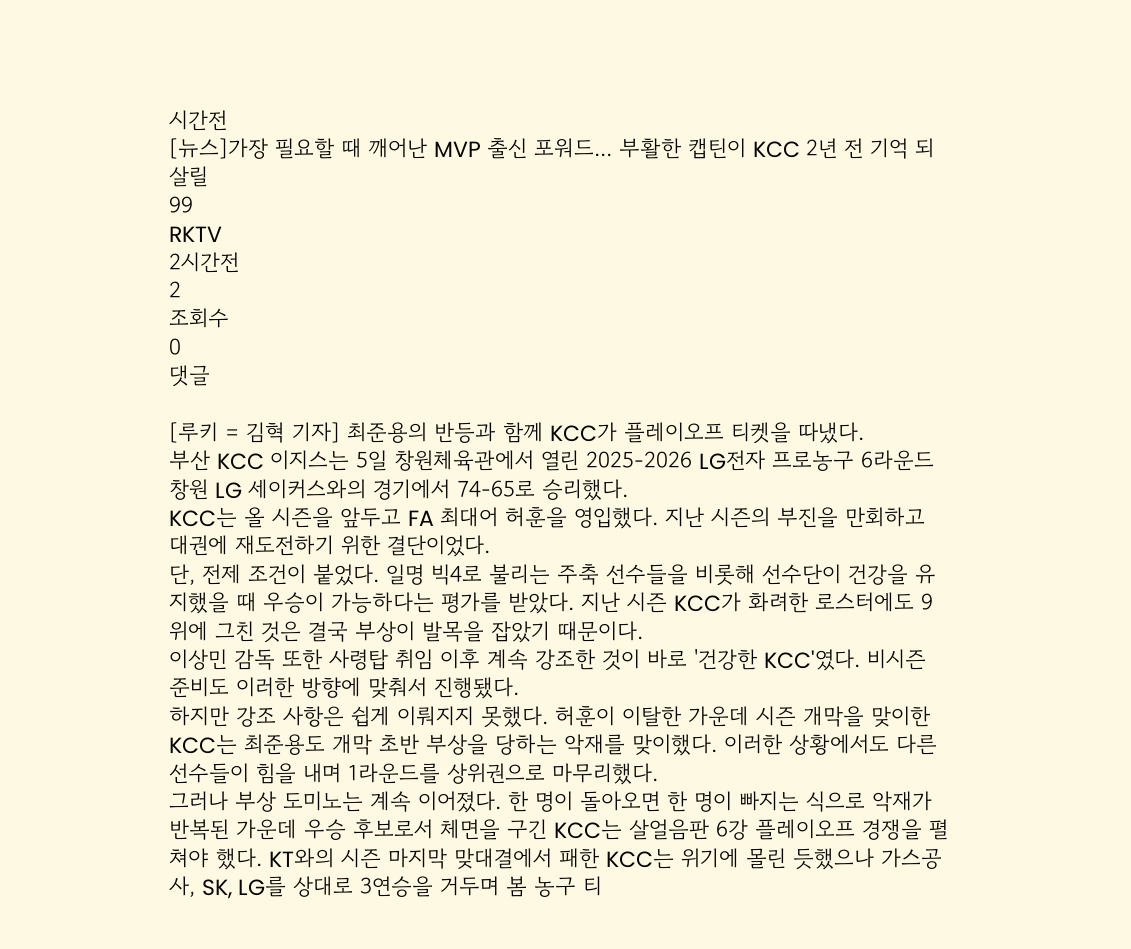시간전
[뉴스]가장 필요할 때 깨어난 MVP 출신 포워드... 부활한 캡틴이 KCC 2년 전 기억 되살릴
99
RKTV
2시간전
2
조회수
0
댓글

[루키 = 김혁 기자] 최준용의 반등과 함께 KCC가 플레이오프 티켓을 따냈다.
부산 KCC 이지스는 5일 창원체육관에서 열린 2025-2026 LG전자 프로농구 6라운드 창원 LG 세이커스와의 경기에서 74-65로 승리했다.
KCC는 올 시즌을 앞두고 FA 최대어 허훈을 영입했다. 지난 시즌의 부진을 만회하고 대권에 재도전하기 위한 결단이었다.
단, 전제 조건이 붙었다. 일명 빅4로 불리는 주축 선수들을 비롯해 선수단이 건강을 유지했을 때 우승이 가능하다는 평가를 받았다. 지난 시즌 KCC가 화려한 로스터에도 9위에 그친 것은 결국 부상이 발목을 잡았기 때문이다.
이상민 감독 또한 사령탑 취임 이후 계속 강조한 것이 바로 '건강한 KCC'였다. 비시즌 준비도 이러한 방향에 맞춰서 진행됐다.
하지만 강조 사항은 쉽게 이뤄지지 못했다. 허훈이 이탈한 가운데 시즌 개막을 맞이한 KCC는 최준용도 개막 초반 부상을 당하는 악재를 맞이했다. 이러한 상황에서도 다른 선수들이 힘을 내며 1라운드를 상위권으로 마무리했다.
그러나 부상 도미노는 계속 이어졌다. 한 명이 돌아오면 한 명이 빠지는 식으로 악재가 반복된 가운데 우승 후보로서 체면을 구긴 KCC는 살얼음판 6강 플레이오프 경쟁을 펼쳐야 했다. KT와의 시즌 마지막 맞대결에서 패한 KCC는 위기에 몰린 듯했으나 가스공사, SK, LG를 상대로 3연승을 거두며 봄 농구 티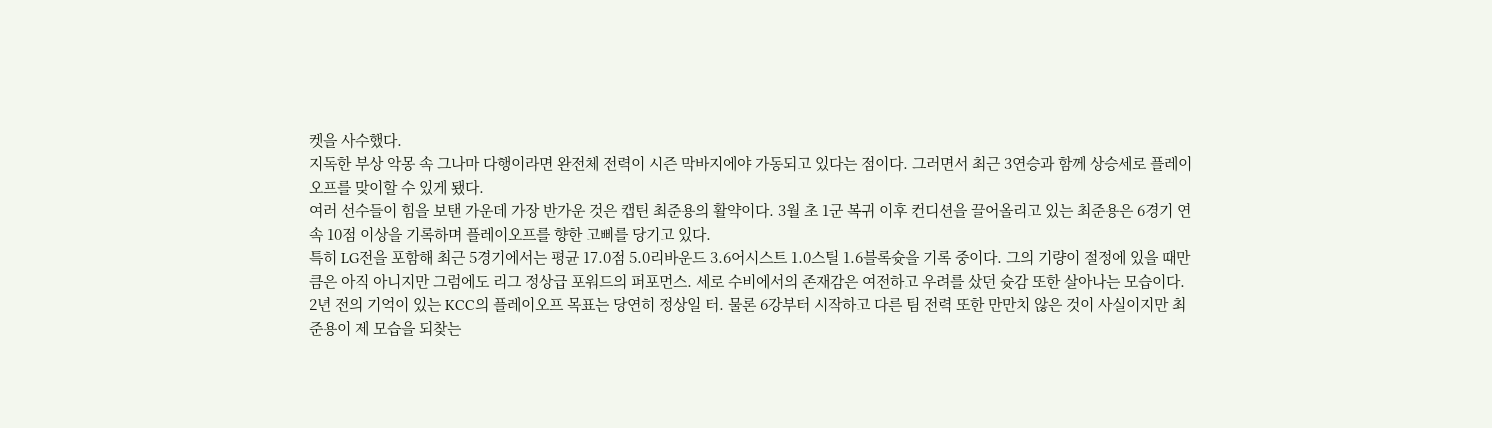켓을 사수했다.
지독한 부상 악몽 속 그나마 다행이라면 완전체 전력이 시즌 막바지에야 가동되고 있다는 점이다. 그러면서 최근 3연승과 함께 상승세로 플레이오프를 맞이할 수 있게 됐다.
여러 선수들이 힘을 보탠 가운데 가장 반가운 것은 캡틴 최준용의 활약이다. 3월 초 1군 복귀 이후 컨디션을 끌어올리고 있는 최준용은 6경기 연속 10점 이상을 기록하며 플레이오프를 향한 고삐를 당기고 있다.
특히 LG전을 포함해 최근 5경기에서는 평균 17.0점 5.0리바운드 3.6어시스트 1.0스틸 1.6블록슛을 기록 중이다. 그의 기량이 절정에 있을 때만큼은 아직 아니지만 그럼에도 리그 정상급 포워드의 퍼포먼스. 세로 수비에서의 존재감은 여전하고 우려를 샀던 슛감 또한 살아나는 모습이다.
2년 전의 기억이 있는 KCC의 플레이오프 목표는 당연히 정상일 터. 물론 6강부터 시작하고 다른 팀 전력 또한 만만치 않은 것이 사실이지만 최준용이 제 모습을 되찾는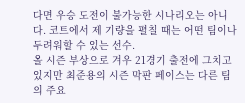다면 우승 도전이 불가능한 시나리오는 아니다. 코트에서 제 기량을 펼칠 때는 어떤 팀이나 두려워할 수 있는 선수.
올 시즌 부상으로 겨우 21경기 출전에 그치고 있지만 최준용의 시즌 막판 페이스는 다른 팀의 주요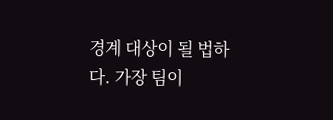경계 대상이 될 법하다. 가장 팀이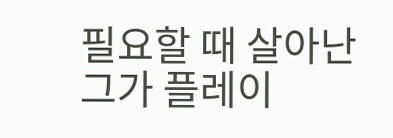필요할 때 살아난 그가 플레이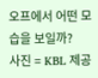오프에서 어떤 모습을 보일까?
사진 = KBL 제공